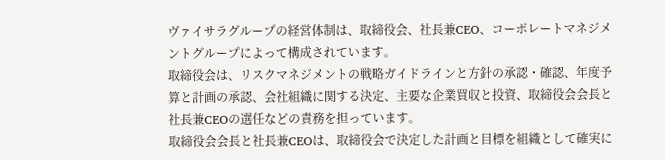ヴァイサラグループの経営体制は、取締役会、社長兼CEO、コーポレートマネジメントグループによって構成されています。
取締役会は、リスクマネジメントの戦略ガイドラインと方針の承認・確認、年度予算と計画の承認、会社組織に関する決定、主要な企業買収と投資、取締役会会長と社長兼CEOの選任などの責務を担っています。
取締役会会長と社長兼CEOは、取締役会で決定した計画と目標を組織として確実に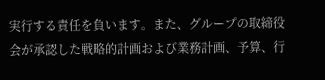実行する責任を負います。また、グループの取締役会が承認した戦略的計画および業務計画、予算、行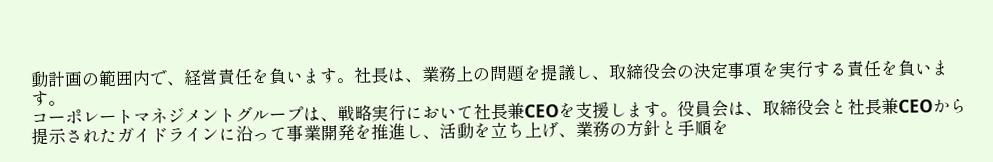動計画の範囲内で、経営責任を負います。社長は、業務上の問題を提議し、取締役会の決定事項を実行する責任を負います。
コーポレートマネジメントグループは、戦略実行において社長兼CEOを支援します。役員会は、取締役会と社長兼CEOから提示されたガイドラインに沿って事業開発を推進し、活動を立ち上げ、業務の方針と手順を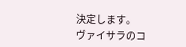決定します。
ヴァイサラのコ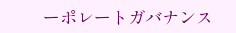ーポレートガバナンス